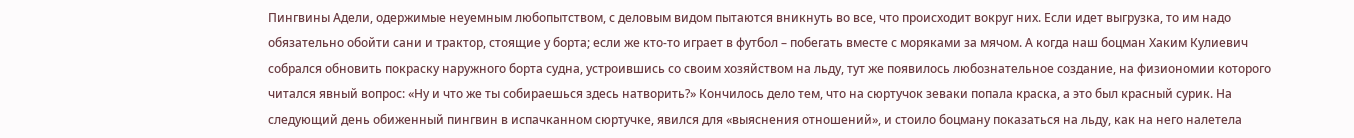Пингвины Адели, одержимые неуемным любопытством, с деловым видом пытаются вникнуть во все, что происходит вокруг них. Если идет выгрузка, то им надо обязательно обойти сани и трактор, стоящие у борта; если же кто-то играет в футбол – побегать вместе с моряками за мячом. А когда наш боцман Хаким Кулиевич собрался обновить покраску наружного борта судна, устроившись со своим хозяйством на льду, тут же появилось любознательное создание, на физиономии которого читался явный вопрос: «Ну и что же ты собираешься здесь натворить?» Кончилось дело тем, что на сюртучок зеваки попала краска, а это был красный сурик. На следующий день обиженный пингвин в испачканном сюртучке, явился для «выяснения отношений», и стоило боцману показаться на льду, как на него налетела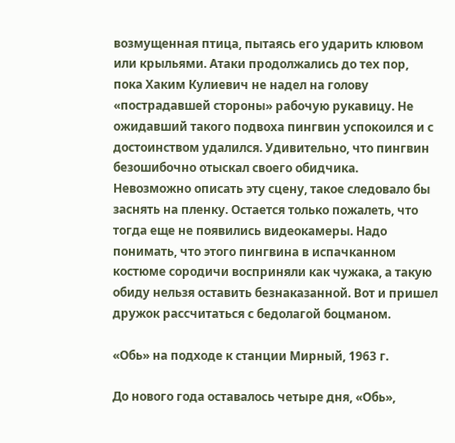возмущенная птица, пытаясь его ударить клювом или крыльями. Атаки продолжались до тех пор, пока Хаким Кулиевич не надел на голову «пострадавшей стороны» рабочую рукавицу. Не ожидавший такого подвоха пингвин успокоился и с достоинством удалился. Удивительно, что пингвин безошибочно отыскал своего обидчика. Невозможно описать эту сцену, такое следовало бы заснять на пленку. Остается только пожалеть, что тогда еще не появились видеокамеры. Надо понимать, что этого пингвина в испачканном костюме сородичи восприняли как чужака, а такую обиду нельзя оставить безнаказанной. Вот и пришел дружок рассчитаться с бедолагой боцманом.

«Обь» на подходе к станции Мирный, 1963 г.

До нового года оставалось четыре дня, «Обь»,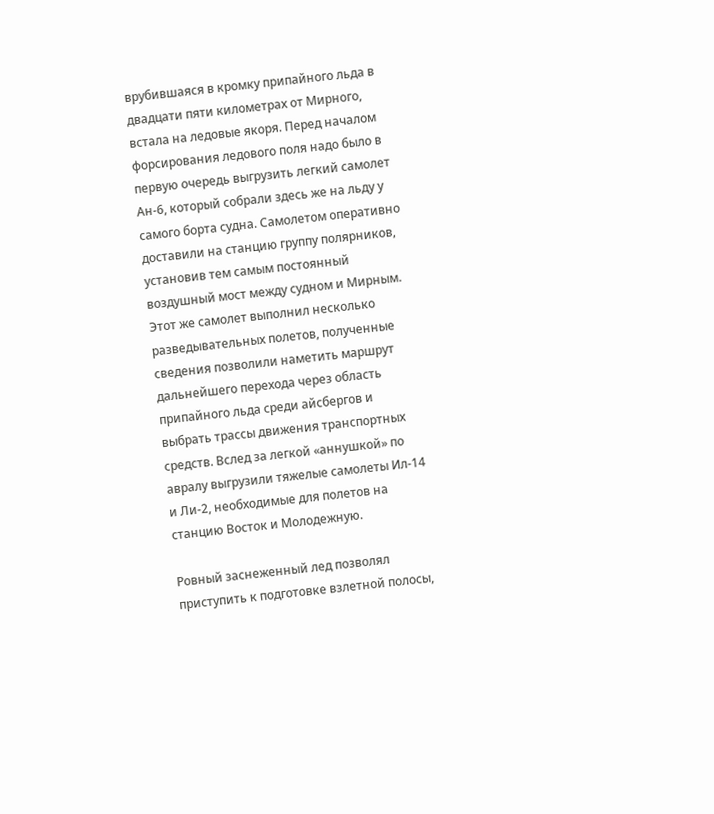врубившаяся в кромку припайного льда в двадцати пяти километрах от Мирного, встала на ледовые якоря. Перед началом форсирования ледового поля надо было в первую очередь выгрузить легкий самолет Ан-6, который собрали здесь же на льду у самого борта судна. Самолетом оперативно доставили на станцию группу полярников, установив тем самым постоянный воздушный мост между судном и Мирным. Этот же самолет выполнил несколько разведывательных полетов, полученные сведения позволили наметить маршрут дальнейшего перехода через область припайного льда среди айсбергов и выбрать трассы движения транспортных средств. Вслед за легкой «аннушкой» по авралу выгрузили тяжелые самолеты Ил-14 и Ли-2, необходимые для полетов на станцию Восток и Молодежную.

Ровный заснеженный лед позволял приступить к подготовке взлетной полосы,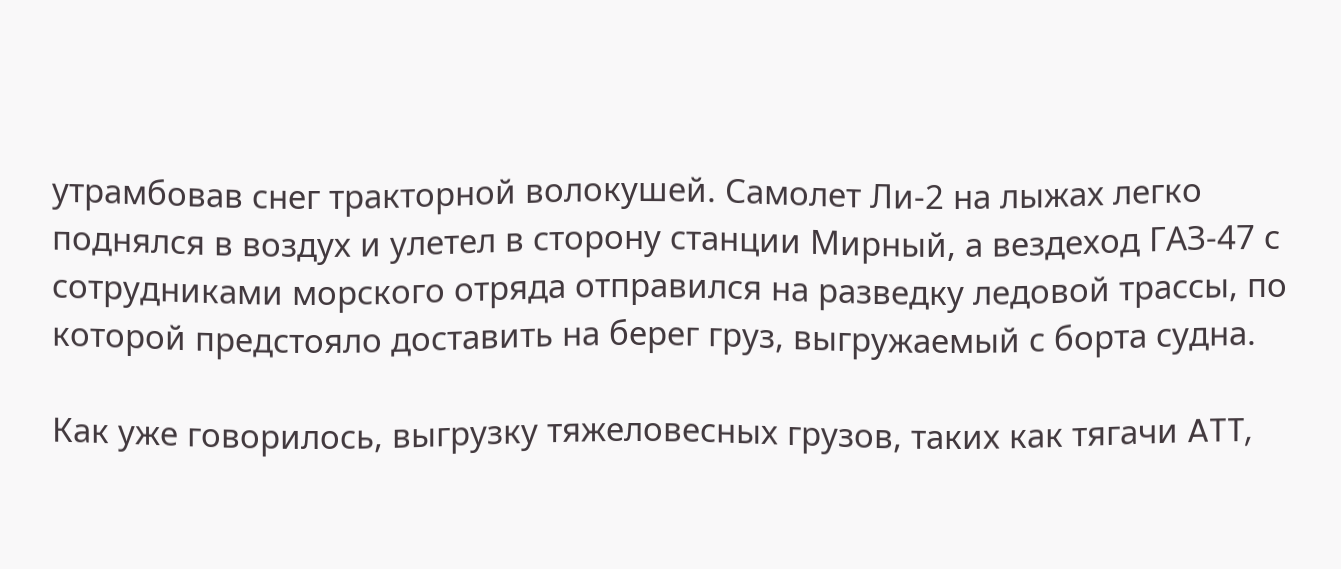утрамбовав снег тракторной волокушей. Самолет Ли-2 на лыжах легко поднялся в воздух и улетел в сторону станции Мирный, а вездеход ГАЗ-47 с сотрудниками морского отряда отправился на разведку ледовой трассы, по которой предстояло доставить на берег груз, выгружаемый с борта судна.

Как уже говорилось, выгрузку тяжеловесных грузов, таких как тягачи ATT,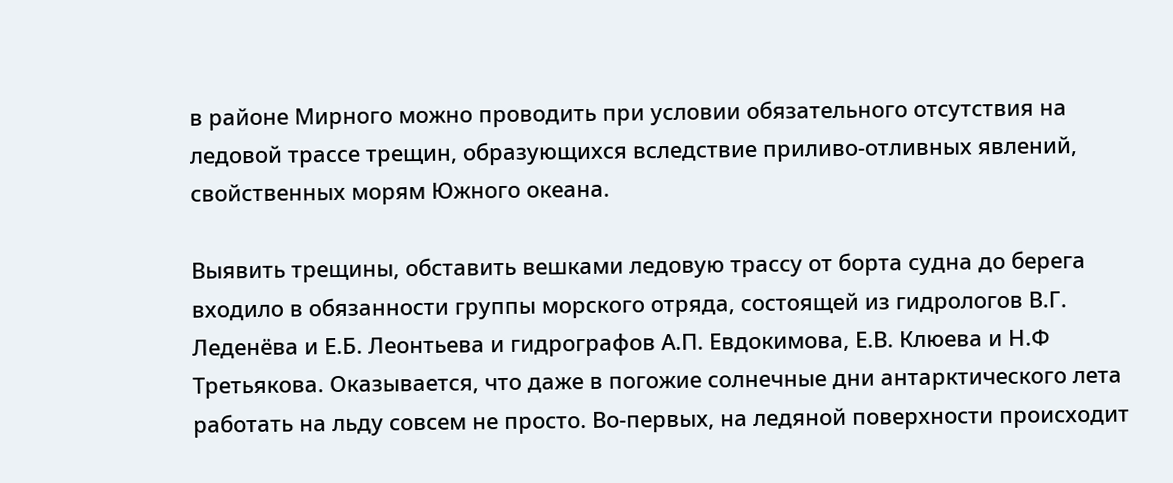в районе Мирного можно проводить при условии обязательного отсутствия на ледовой трассе трещин, образующихся вследствие приливо-отливных явлений, свойственных морям Южного океана.

Выявить трещины, обставить вешками ледовую трассу от борта судна до берега входило в обязанности группы морского отряда, состоящей из гидрологов В.Г. Леденёва и Е.Б. Леонтьева и гидрографов А.П. Евдокимова, Е.В. Клюева и Н.Ф Третьякова. Оказывается, что даже в погожие солнечные дни антарктического лета работать на льду совсем не просто. Во-первых, на ледяной поверхности происходит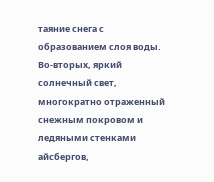таяние снега с образованием слоя воды. Во-вторых, яркий солнечный свет, многократно отраженный снежным покровом и ледяными стенками айсбергов,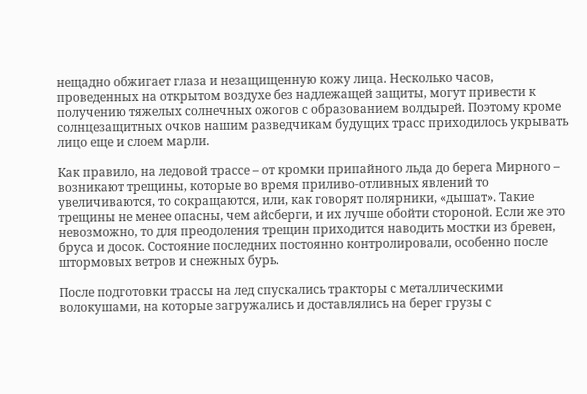нещадно обжигает глаза и незащищенную кожу лица. Несколько часов, проведенных на открытом воздухе без надлежащей защиты, могут привести к получению тяжелых солнечных ожогов с образованием волдырей. Поэтому кроме солнцезащитных очков нашим разведчикам будущих трасс приходилось укрывать лицо еще и слоем марли.

Как правило, на ледовой трассе – от кромки припайного льда до берега Мирного – возникают трещины, которые во время приливо-отливных явлений то увеличиваются, то сокращаются, или, как говорят полярники, «дышат». Такие трещины не менее опасны, чем айсберги, и их лучше обойти стороной. Если же это невозможно, то для преодоления трещин приходится наводить мостки из бревен, бруса и досок. Состояние последних постоянно контролировали, особенно после штормовых ветров и снежных бурь.

После подготовки трассы на лед спускались тракторы с металлическими волокушами, на которые загружались и доставлялись на берег грузы с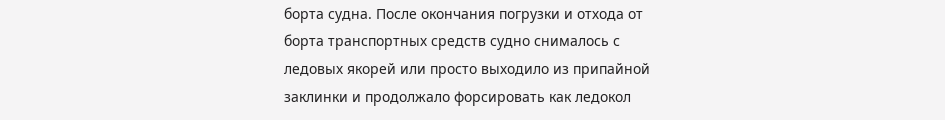борта судна. После окончания погрузки и отхода от борта транспортных средств судно снималось с ледовых якорей или просто выходило из припайной заклинки и продолжало форсировать как ледокол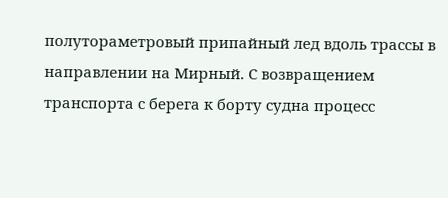полутораметровый припайный лед вдоль трассы в направлении на Мирный. С возвращением транспорта с берега к борту судна процесс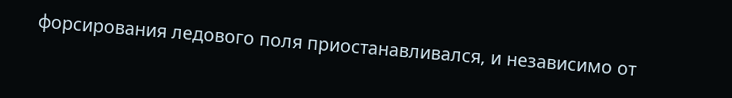форсирования ледового поля приостанавливался, и независимо от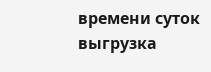времени суток выгрузка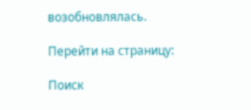возобновлялась.

Перейти на страницу:

Поиск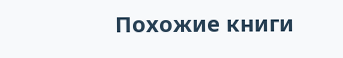Похожие книги